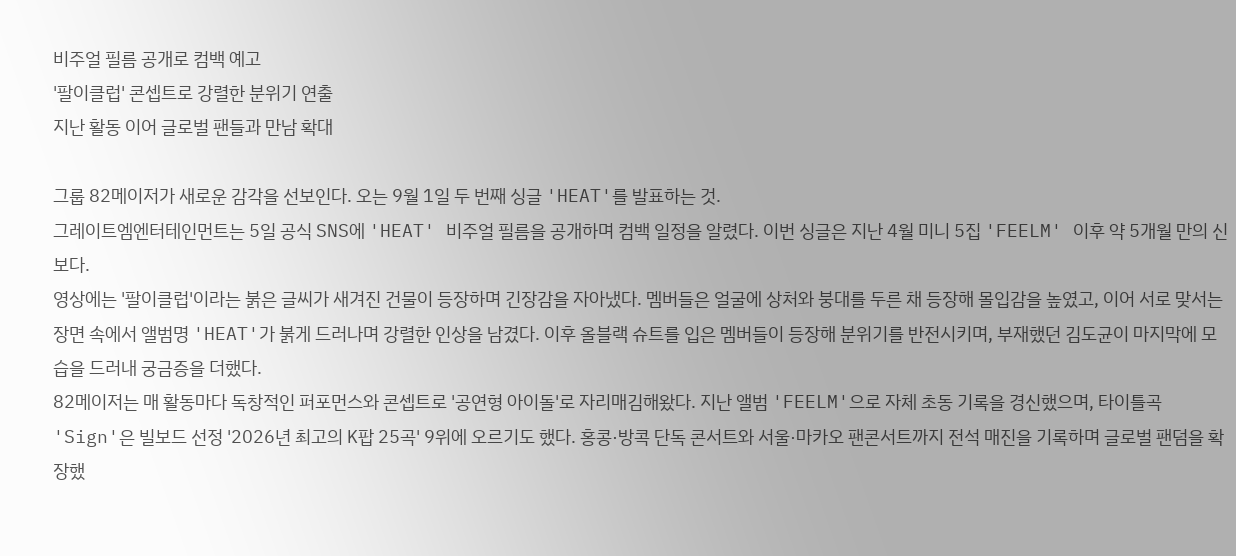비주얼 필름 공개로 컴백 예고
'팔이클럽' 콘셉트로 강렬한 분위기 연출
지난 활동 이어 글로벌 팬들과 만남 확대

그룹 82메이저가 새로운 감각을 선보인다. 오는 9월 1일 두 번째 싱글 'HEAT'를 발표하는 것.
그레이트엠엔터테인먼트는 5일 공식 SNS에 'HEAT' 비주얼 필름을 공개하며 컴백 일정을 알렸다. 이번 싱글은 지난 4월 미니 5집 'FEELM' 이후 약 5개월 만의 신보다.
영상에는 '팔이클럽'이라는 붉은 글씨가 새겨진 건물이 등장하며 긴장감을 자아냈다. 멤버들은 얼굴에 상처와 붕대를 두른 채 등장해 몰입감을 높였고, 이어 서로 맞서는 장면 속에서 앨범명 'HEAT'가 붉게 드러나며 강렬한 인상을 남겼다. 이후 올블랙 슈트를 입은 멤버들이 등장해 분위기를 반전시키며, 부재했던 김도균이 마지막에 모습을 드러내 궁금증을 더했다.
82메이저는 매 활동마다 독창적인 퍼포먼스와 콘셉트로 '공연형 아이돌'로 자리매김해왔다. 지난 앨범 'FEELM'으로 자체 초동 기록을 경신했으며, 타이틀곡 'Sign'은 빌보드 선정 '2026년 최고의 K팝 25곡' 9위에 오르기도 했다. 홍콩·방콕 단독 콘서트와 서울·마카오 팬콘서트까지 전석 매진을 기록하며 글로벌 팬덤을 확장했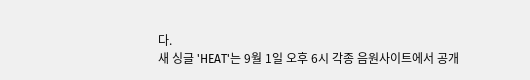다.
새 싱글 'HEAT'는 9월 1일 오후 6시 각종 음원사이트에서 공개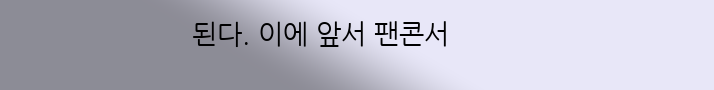된다. 이에 앞서 팬콘서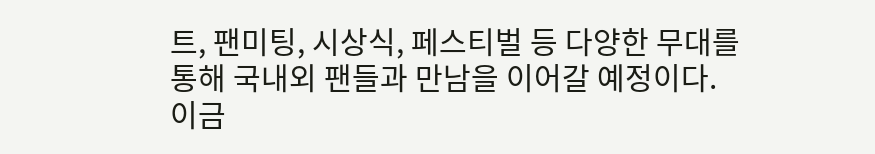트, 팬미팅, 시상식, 페스티벌 등 다양한 무대를 통해 국내외 팬들과 만남을 이어갈 예정이다.
이금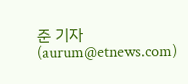준 기자 (aurum@etnews.com)